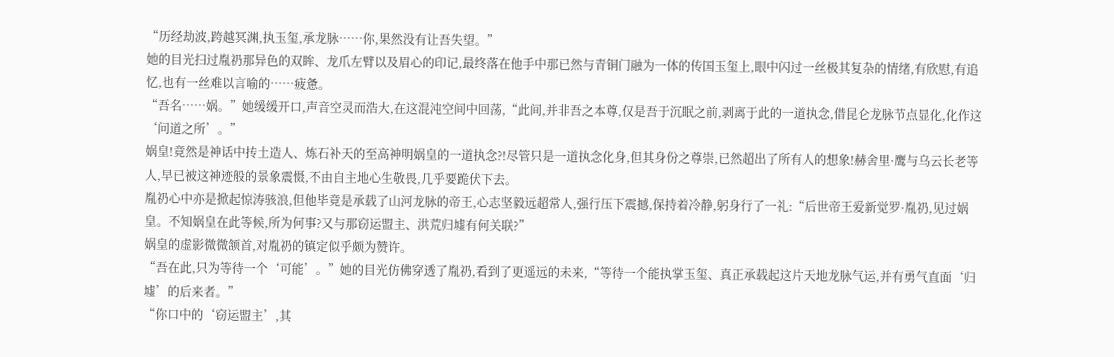“历经劫波,跨越冥渊,执玉玺,承龙脉……你,果然没有让吾失望。”
她的目光扫过胤礽那异色的双眸、龙爪左臂以及眉心的印记,最终落在他手中那已然与青铜门融为一体的传国玉玺上,眼中闪过一丝极其复杂的情绪,有欣慰,有追忆,也有一丝难以言喻的……疲惫。
“吾名……娲。”她缓缓开口,声音空灵而浩大,在这混沌空间中回荡,“此间,并非吾之本尊,仅是吾于沉眠之前,剥离于此的一道执念,借昆仑龙脉节点显化,化作这‘问道之所’。”
娲皇!竟然是神话中抟土造人、炼石补天的至高神明娲皇的一道执念?!尽管只是一道执念化身,但其身份之尊崇,已然超出了所有人的想象!赫舍里·鹰与乌云长老等人,早已被这神迹般的景象震慑,不由自主地心生敬畏,几乎要跪伏下去。
胤礽心中亦是掀起惊涛骇浪,但他毕竟是承载了山河龙脉的帝王,心志坚毅远超常人,强行压下震撼,保持着冷静,躬身行了一礼:“后世帝王爱新觉罗·胤礽,见过娲皇。不知娲皇在此等候,所为何事?又与那窃运盟主、洪荒归墟有何关联?”
娲皇的虚影微微颔首,对胤礽的镇定似乎颇为赞许。
“吾在此,只为等待一个‘可能’。”她的目光仿佛穿透了胤礽,看到了更遥远的未来,“等待一个能执掌玉玺、真正承载起这片天地龙脉气运,并有勇气直面‘归墟’的后来者。”
“你口中的‘窃运盟主’,其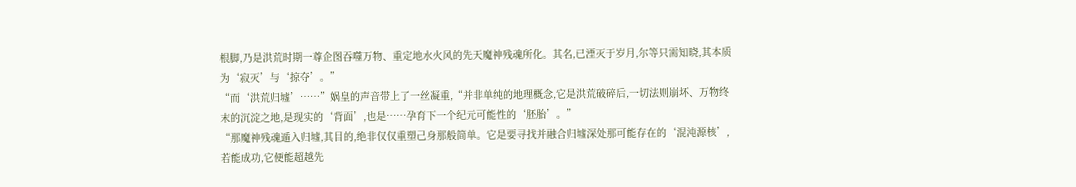根脚,乃是洪荒时期一尊企图吞噬万物、重定地水火风的先天魔神残魂所化。其名,已湮灭于岁月,尔等只需知晓,其本质为‘寂灭’与‘掠夺’。”
“而‘洪荒归墟’……”娲皇的声音带上了一丝凝重,“并非单纯的地理概念,它是洪荒破碎后,一切法则崩坏、万物终末的沉淀之地,是现实的‘背面’,也是……孕育下一个纪元可能性的‘胚胎’。”
“那魔神残魂遁入归墟,其目的,绝非仅仅重塑己身那般简单。它是要寻找并融合归墟深处那可能存在的‘混沌源核’,若能成功,它便能超越先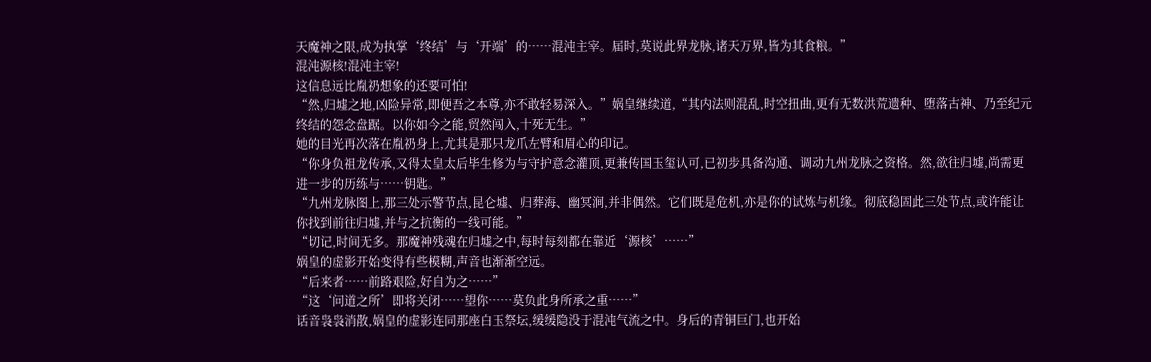天魔神之限,成为执掌‘终结’与‘开端’的……混沌主宰。届时,莫说此界龙脉,诸天万界,皆为其食粮。”
混沌源核!混沌主宰!
这信息远比胤礽想象的还要可怕!
“然,归墟之地,凶险异常,即便吾之本尊,亦不敢轻易深入。”娲皇继续道,“其内法则混乱,时空扭曲,更有无数洪荒遗种、堕落古神、乃至纪元终结的怨念盘踞。以你如今之能,贸然闯入,十死无生。”
她的目光再次落在胤礽身上,尤其是那只龙爪左臂和眉心的印记。
“你身负祖龙传承,又得太皇太后毕生修为与守护意念灌顶,更兼传国玉玺认可,已初步具备沟通、调动九州龙脉之资格。然,欲往归墟,尚需更进一步的历练与……钥匙。”
“九州龙脉图上,那三处示警节点,昆仑墟、归葬海、幽冥涧,并非偶然。它们既是危机,亦是你的试炼与机缘。彻底稳固此三处节点,或许能让你找到前往归墟,并与之抗衡的一线可能。”
“切记,时间无多。那魔神残魂在归墟之中,每时每刻都在靠近‘源核’……”
娲皇的虚影开始变得有些模糊,声音也渐渐空远。
“后来者……前路艰险,好自为之……”
“这‘问道之所’即将关闭……望你……莫负此身所承之重……”
话音袅袅消散,娲皇的虚影连同那座白玉祭坛,缓缓隐没于混沌气流之中。身后的青铜巨门,也开始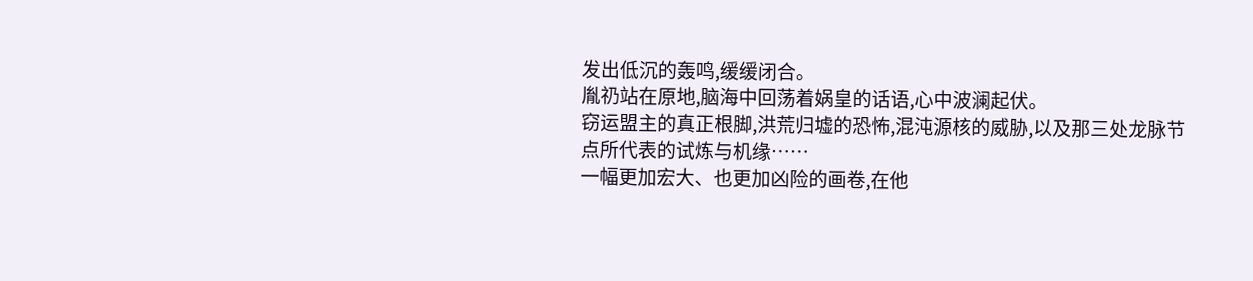发出低沉的轰鸣,缓缓闭合。
胤礽站在原地,脑海中回荡着娲皇的话语,心中波澜起伏。
窃运盟主的真正根脚,洪荒归墟的恐怖,混沌源核的威胁,以及那三处龙脉节点所代表的试炼与机缘……
一幅更加宏大、也更加凶险的画卷,在他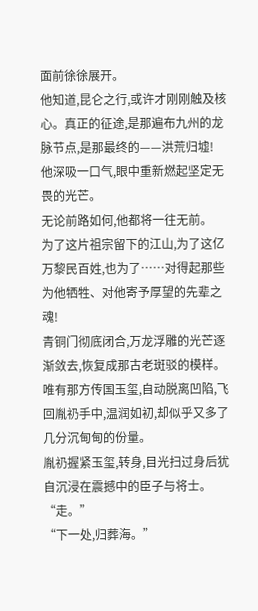面前徐徐展开。
他知道,昆仑之行,或许才刚刚触及核心。真正的征途,是那遍布九州的龙脉节点,是那最终的——洪荒归墟!
他深吸一口气,眼中重新燃起坚定无畏的光芒。
无论前路如何,他都将一往无前。
为了这片祖宗留下的江山,为了这亿万黎民百姓,也为了……对得起那些为他牺牲、对他寄予厚望的先辈之魂!
青铜门彻底闭合,万龙浮雕的光芒逐渐敛去,恢复成那古老斑驳的模样。唯有那方传国玉玺,自动脱离凹陷,飞回胤礽手中,温润如初,却似乎又多了几分沉甸甸的份量。
胤礽握紧玉玺,转身,目光扫过身后犹自沉浸在震撼中的臣子与将士。
“走。”
“下一处,归葬海。”